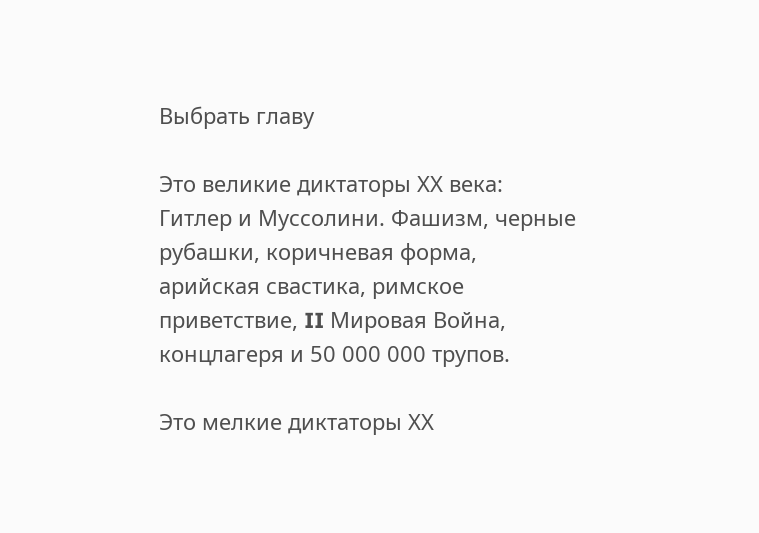Выбрать главу

Это великие диктаторы ХХ века: Гитлер и Муссолини. Фашизм, черные рубашки, коричневая форма, арийская свастика, римское приветствие, II Мировая Война, концлагеря и 50 000 000 трупов.

Это мелкие диктаторы ХХ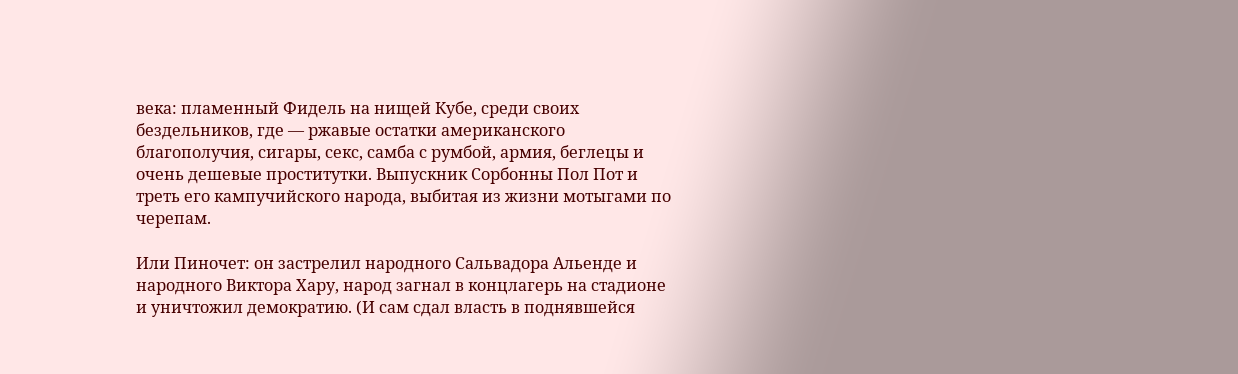века: пламенный Фидель на нищей Кубе, среди своих бездельников, где — ржавые остатки американского благополучия, сигары, секс, самба с румбой, армия, беглецы и очень дешевые проститутки. Выпускник Сорбонны Пол Пот и треть его кампучийского народа, выбитая из жизни мотыгами по черепам.

Или Пиночет: он застрелил народного Сальвадора Альенде и народного Виктора Хару, народ загнал в концлагерь на стадионе и уничтожил демократию. (И сам сдал власть в поднявшейся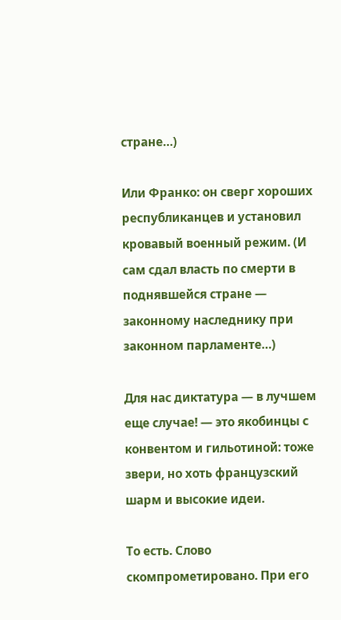стране…)

Или Франко: он сверг хороших республиканцев и установил кровавый военный режим. (И сам сдал власть по смерти в поднявшейся стране — законному наследнику при законном парламенте…)

Для нас диктатура — в лучшем еще случае! — это якобинцы с конвентом и гильотиной: тоже звери, но хоть французский шарм и высокие идеи.

То есть. Слово скомпрометировано. При его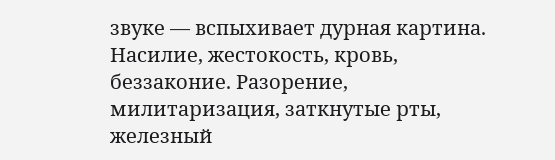звуке — вспыхивает дурная картина. Насилие, жестокость, кровь, беззаконие. Разорение, милитаризация, заткнутые рты, железный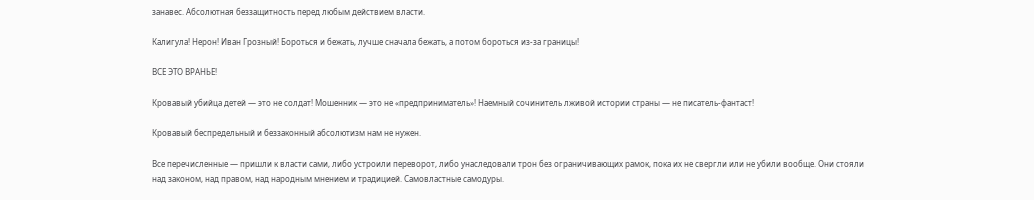занавес. Абсолютная беззащитность перед любым действием власти.

Калигула! Нерон! Иван Грозный! Бороться и бежать, лучше сначала бежать, а потом бороться из-за границы!

ВСЕ ЭТО ВРАНЬЕ!

Кровавый убийца детей — это не солдат! Мошенник — это не «предприниматель»! Наемный сочинитель лживой истории страны — не писатель-фантаст!

Кровавый беспредельный и беззаконный абсолютизм нам не нужен.

Все перечисленные — пришли к власти сами, либо устроили переворот, либо унаследовали трон без ограничивающих рамок, пока их не свергли или не убили вообще. Они стояли над законом, над правом, над народным мнением и традицией. Самовластные самодуры.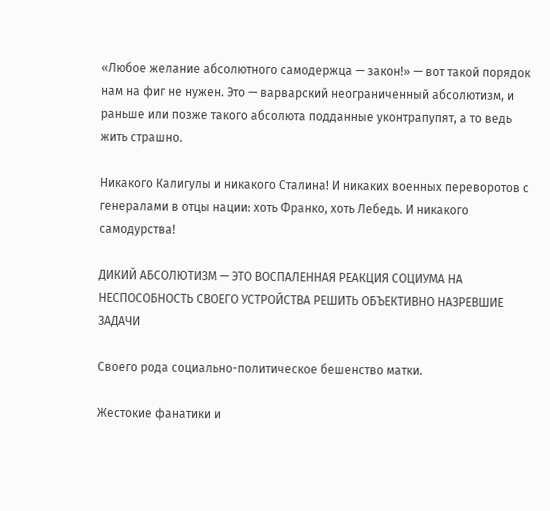«Любое желание абсолютного самодержца — закон!» — вот такой порядок нам на фиг не нужен. Это — варварский неограниченный абсолютизм, и раньше или позже такого абсолюта подданные уконтрапупят, а то ведь жить страшно.

Никакого Калигулы и никакого Сталина! И никаких военных переворотов с генералами в отцы нации: хоть Франко, хоть Лебедь. И никакого самодурства!

ДИКИЙ АБСОЛЮТИЗМ — ЭТО ВОСПАЛЕННАЯ РЕАКЦИЯ СОЦИУМА НА НЕСПОСОБНОСТЬ СВОЕГО УСТРОЙСТВА РЕШИТЬ ОБЪЕКТИВНО НАЗРЕВШИЕ ЗАДАЧИ

Своего рода социально-политическое бешенство матки.

Жестокие фанатики и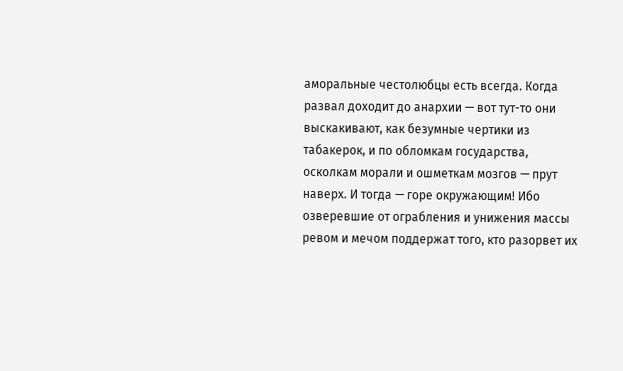аморальные честолюбцы есть всегда. Когда развал доходит до анархии — вот тут-то они выскакивают, как безумные чертики из табакерок, и по обломкам государства, осколкам морали и ошметкам мозгов — прут наверх. И тогда — горе окружающим! Ибо озверевшие от ограбления и унижения массы ревом и мечом поддержат того, кто разорвет их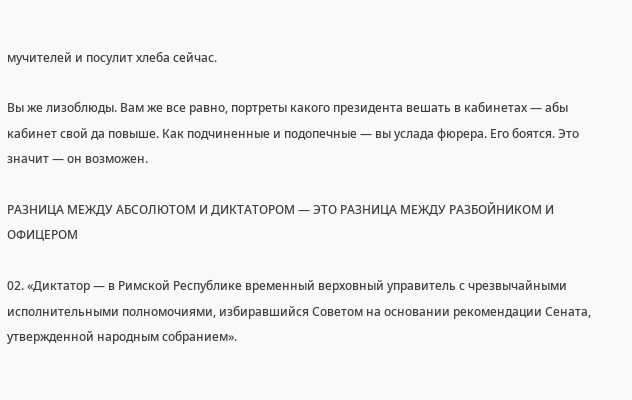мучителей и посулит хлеба сейчас.

Вы же лизоблюды. Вам же все равно, портреты какого президента вешать в кабинетах — абы кабинет свой да повыше. Как подчиненные и подопечные — вы услада фюрера. Его боятся. Это значит — он возможен.

РАЗНИЦА МЕЖДУ АБСОЛЮТОМ И ДИКТАТОРОМ — ЭТО РАЗНИЦА МЕЖДУ РАЗБОЙНИКОМ И ОФИЦЕРОМ

02. «Диктатор — в Римской Республике временный верховный управитель с чрезвычайными исполнительными полномочиями, избиравшийся Советом на основании рекомендации Сената, утвержденной народным собранием».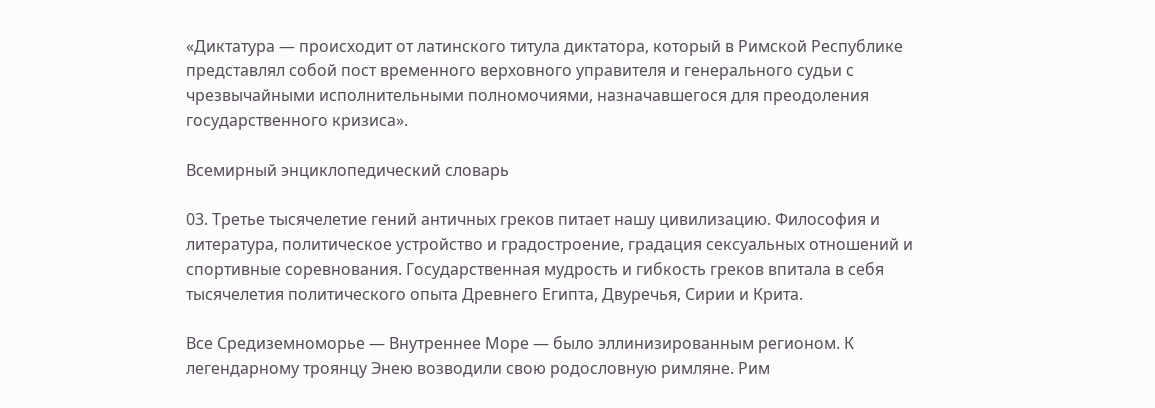«Диктатура — происходит от латинского титула диктатора, который в Римской Республике представлял собой пост временного верховного управителя и генерального судьи с чрезвычайными исполнительными полномочиями, назначавшегося для преодоления государственного кризиса».

Всемирный энциклопедический словарь

03. Третье тысячелетие гений античных греков питает нашу цивилизацию. Философия и литература, политическое устройство и градостроение, градация сексуальных отношений и спортивные соревнования. Государственная мудрость и гибкость греков впитала в себя тысячелетия политического опыта Древнего Египта, Двуречья, Сирии и Крита.

Все Средиземноморье — Внутреннее Море — было эллинизированным регионом. К легендарному троянцу Энею возводили свою родословную римляне. Рим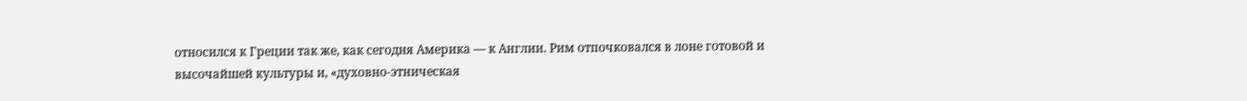относился к Греции так же, как сегодня Америка — к Англии. Рим отпочковался в лоне готовой и высочайшей культуры и, «духовно-этническая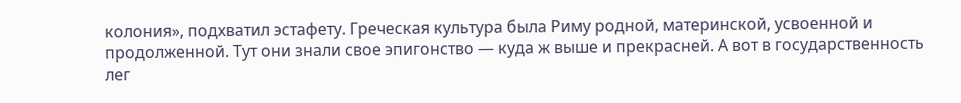колония», подхватил эстафету. Греческая культура была Риму родной, материнской, усвоенной и продолженной. Тут они знали свое эпигонство — куда ж выше и прекрасней. А вот в государственность лег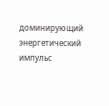доминирующий энергетический импульс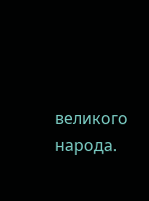великого народа.